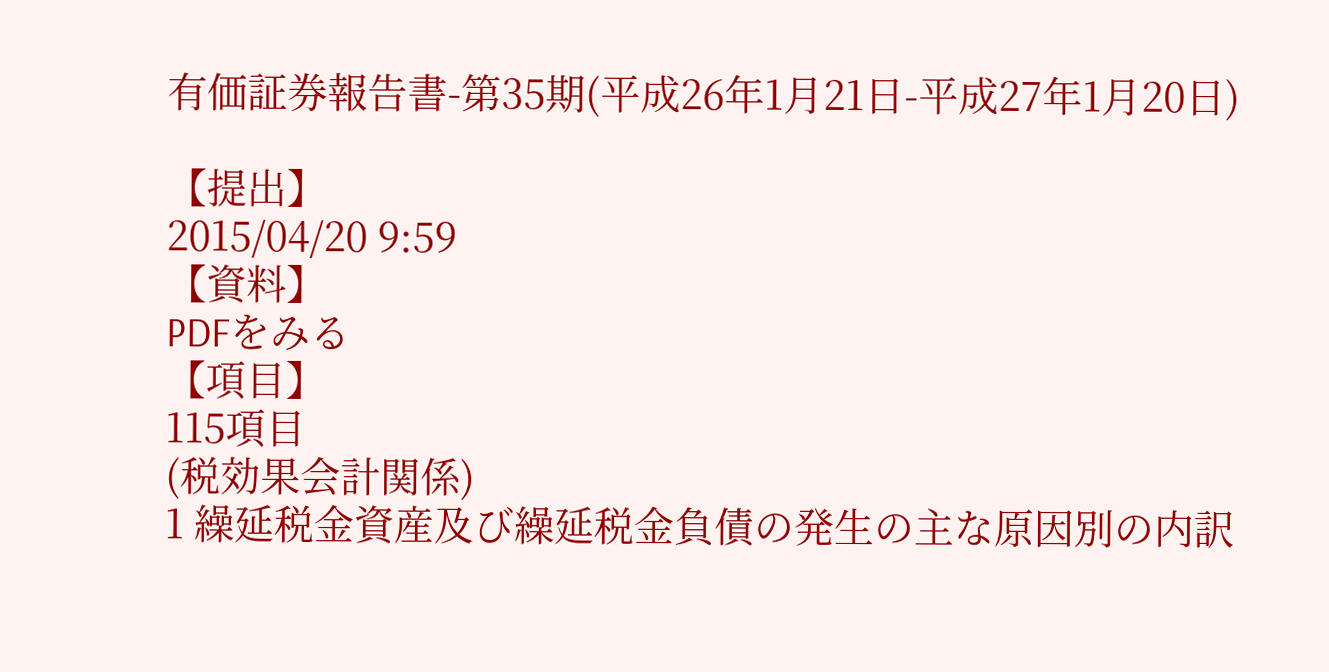有価証券報告書-第35期(平成26年1月21日-平成27年1月20日)

【提出】
2015/04/20 9:59
【資料】
PDFをみる
【項目】
115項目
(税効果会計関係)
1 繰延税金資産及び繰延税金負債の発生の主な原因別の内訳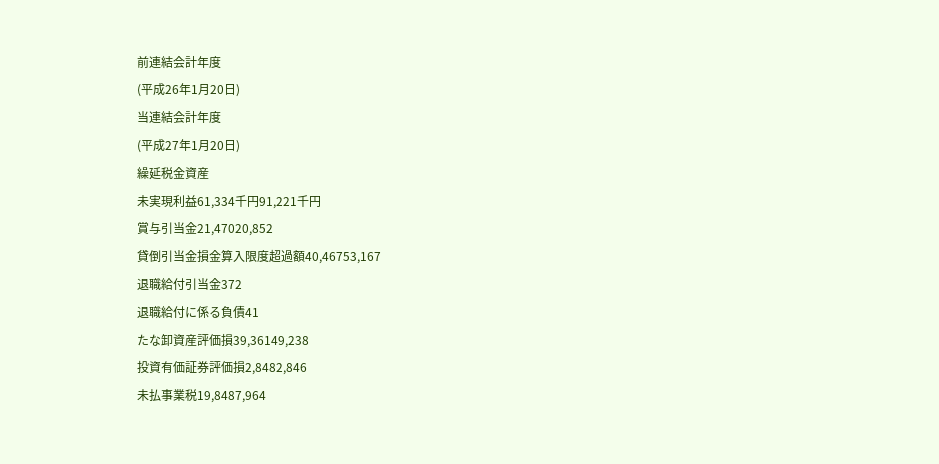前連結会計年度
(平成26年1月20日)
当連結会計年度
(平成27年1月20日)
繰延税金資産
未実現利益61,334千円91,221千円
賞与引当金21,47020,852
貸倒引当金損金算入限度超過額40,46753,167
退職給付引当金372
退職給付に係る負債41
たな卸資産評価損39,36149,238
投資有価証券評価損2,8482,846
未払事業税19,8487,964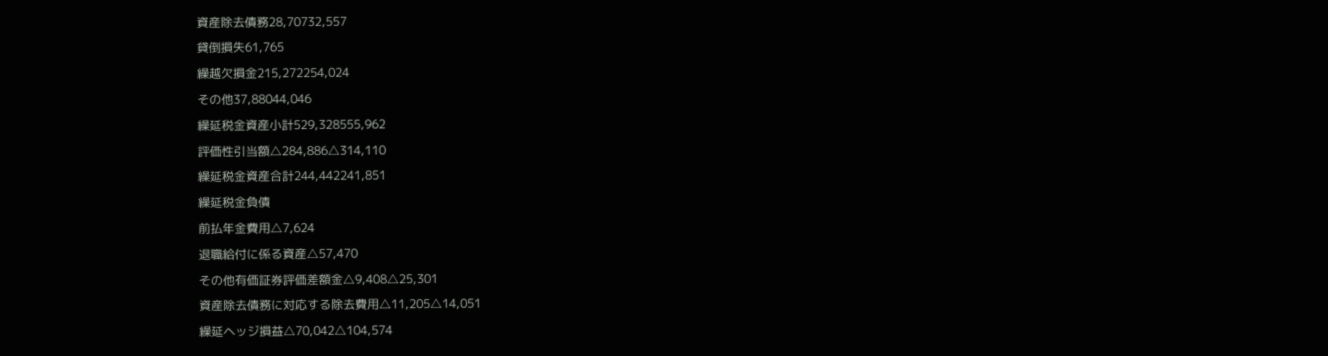資産除去債務28,70732,557
貸倒損失61,765
繰越欠損金215,272254,024
その他37,88044,046
繰延税金資産小計529,328555,962
評価性引当額△284,886△314,110
繰延税金資産合計244,442241,851
繰延税金負債
前払年金費用△7,624
退職給付に係る資産△57,470
その他有価証券評価差額金△9,408△25,301
資産除去債務に対応する除去費用△11,205△14,051
繰延ヘッジ損益△70,042△104,574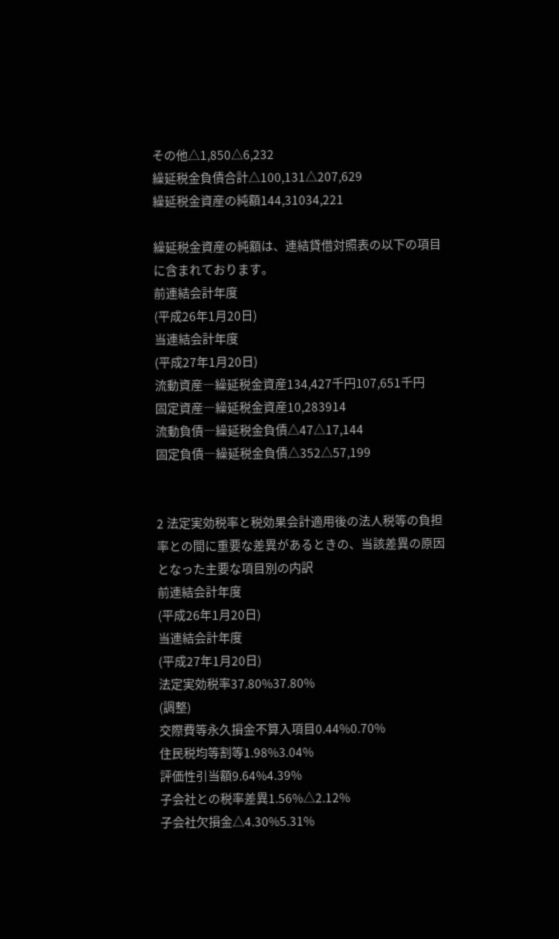その他△1,850△6,232
繰延税金負債合計△100,131△207,629
繰延税金資産の純額144,31034,221

繰延税金資産の純額は、連結貸借対照表の以下の項目に含まれております。
前連結会計年度
(平成26年1月20日)
当連結会計年度
(平成27年1月20日)
流動資産―繰延税金資産134,427千円107,651千円
固定資産―繰延税金資産10,283914
流動負債―繰延税金負債△47△17,144
固定負債―繰延税金負債△352△57,199


2 法定実効税率と税効果会計適用後の法人税等の負担率との間に重要な差異があるときの、当該差異の原因となった主要な項目別の内訳
前連結会計年度
(平成26年1月20日)
当連結会計年度
(平成27年1月20日)
法定実効税率37.80%37.80%
(調整)
交際費等永久損金不算入項目0.44%0.70%
住民税均等割等1.98%3.04%
評価性引当額9.64%4.39%
子会社との税率差異1.56%△2.12%
子会社欠損金△4.30%5.31%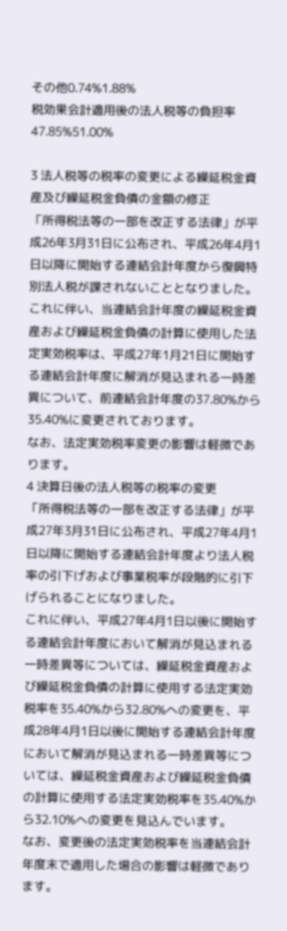その他0.74%1.88%
税効果会計適用後の法人税等の負担率47.85%51.00%

3 法人税等の税率の変更による繰延税金資産及び繰延税金負債の金額の修正
「所得税法等の一部を改正する法律」が平成26年3月31日に公布され、平成26年4月1日以降に開始する連結会計年度から復興特別法人税が課されないこととなりました。これに伴い、当連結会計年度の繰延税金資産および繰延税金負債の計算に使用した法定実効税率は、平成27年1月21日に開始する連結会計年度に解消が見込まれる一時差異について、前連結会計年度の37.80%から35.40%に変更されております。
なお、法定実効税率変更の影響は軽微であります。
4 決算日後の法人税等の税率の変更
「所得税法等の一部を改正する法律」が平成27年3月31日に公布され、平成27年4月1日以降に開始する連結会計年度より法人税率の引下げおよび事業税率が段階的に引下げられることになりました。
これに伴い、平成27年4月1日以後に開始する連結会計年度において解消が見込まれる一時差異等については、繰延税金資産および繰延税金負債の計算に使用する法定実効税率を35.40%から32.80%への変更を、平成28年4月1日以後に開始する連結会計年度において解消が見込まれる一時差異等については、繰延税金資産および繰延税金負債の計算に使用する法定実効税率を35.40%から32.10%への変更を見込んでいます。
なお、変更後の法定実効税率を当連結会計年度末で適用した場合の影響は軽微であります。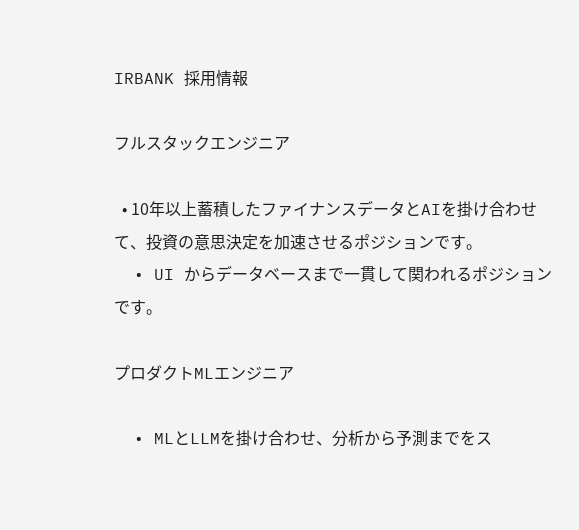IRBANK 採用情報

フルスタックエンジニア

  • 10年以上蓄積したファイナンスデータとAIを掛け合わせて、投資の意思決定を加速させるポジションです。
  • UI からデータベースまで一貫して関われるポジションです。

プロダクトMLエンジニア

  • MLとLLMを掛け合わせ、分析から予測までをス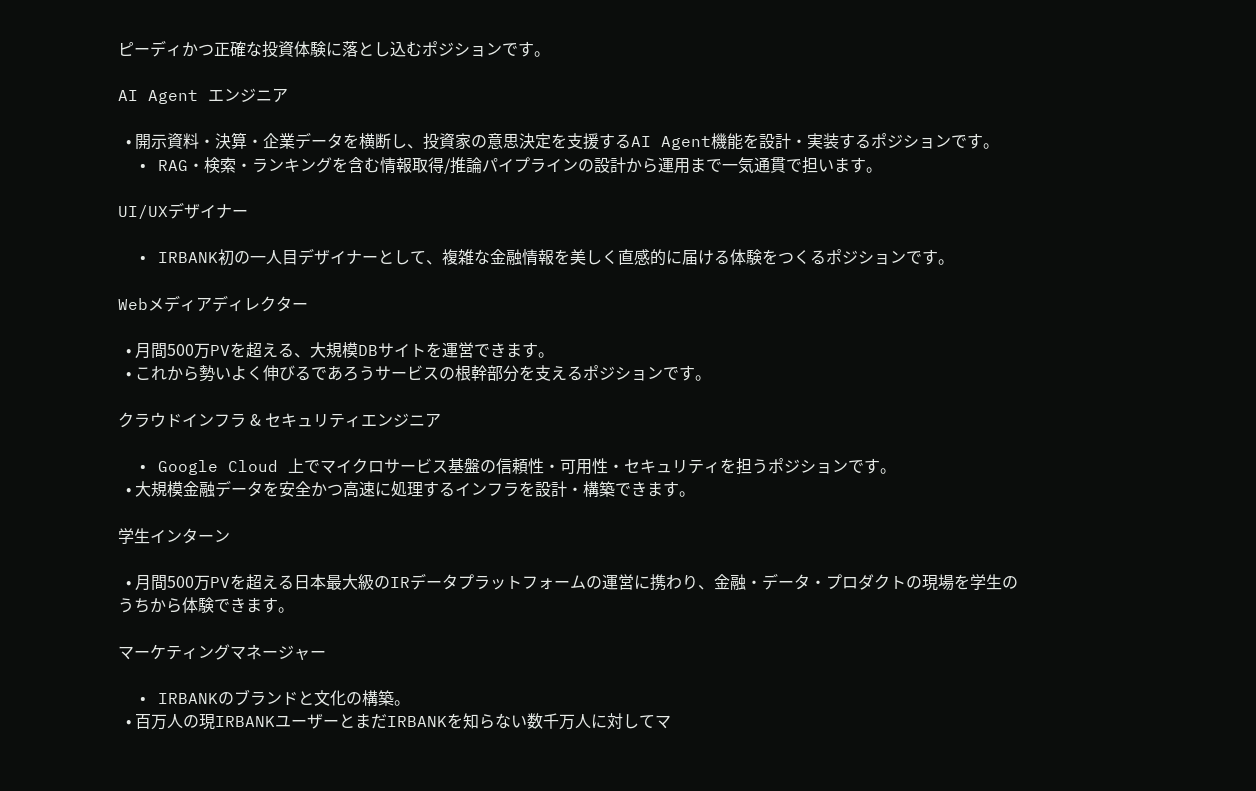ピーディかつ正確な投資体験に落とし込むポジションです。

AI Agent エンジニア

  • 開示資料・決算・企業データを横断し、投資家の意思決定を支援するAI Agent機能を設計・実装するポジションです。
  • RAG・検索・ランキングを含む情報取得/推論パイプラインの設計から運用まで一気通貫で担います。

UI/UXデザイナー

  • IRBANK初の一人目デザイナーとして、複雑な金融情報を美しく直感的に届ける体験をつくるポジションです。

Webメディアディレクター

  • 月間500万PVを超える、大規模DBサイトを運営できます。
  • これから勢いよく伸びるであろうサービスの根幹部分を支えるポジションです。

クラウドインフラ & セキュリティエンジニア

  • Google Cloud 上でマイクロサービス基盤の信頼性・可用性・セキュリティを担うポジションです。
  • 大規模金融データを安全かつ高速に処理するインフラを設計・構築できます。

学生インターン

  • 月間500万PVを超える日本最大級のIRデータプラットフォームの運営に携わり、金融・データ・プロダクトの現場を学生のうちから体験できます。

マーケティングマネージャー

  • IRBANKのブランドと文化の構築。
  • 百万人の現IRBANKユーザーとまだIRBANKを知らない数千万人に対してマ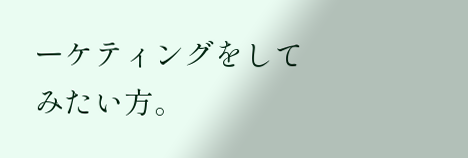ーケティングをしてみたい方。